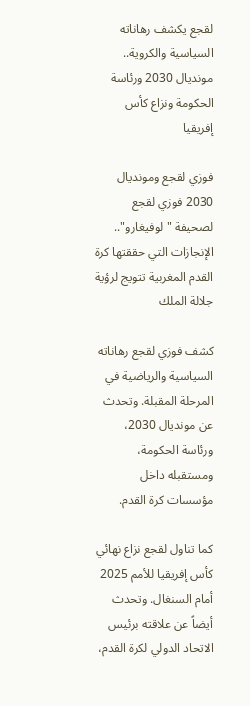لقجع يكشف رهاناته السياسية والكروية.. مونديال 2030 ورئاسة الحكومة ونزاع كأس إفريقيا

فوزي لقجع ومونديال 2030 فوزي لقجع لصحيفة "لوفيغارو".. الإنجازات التي حققتها كرة القدم المغربية تتويج لرؤية جلالة الملك

كشف فوزي لقجع رهاناته السياسية والرياضية في المرحلة المقبلة. وتحدث عن مونديال 2030، ورئاسة الحكومة، ومستقبله داخل مؤسسات كرة القدم.

كما تناول لقجع نزاع نهائي كأس إفريقيا للأمم 2025 أمام السنغال. وتحدث أيضاً عن علاقته برئيس الاتحاد الدولي لكرة القدم،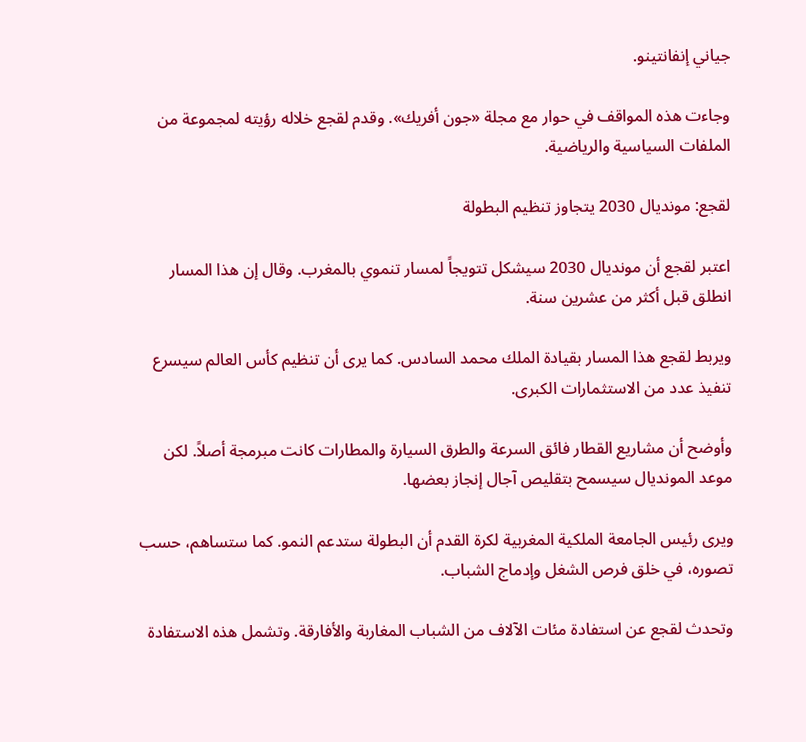جياني إنفانتينو.

وجاءت هذه المواقف في حوار مع مجلة «جون أفريك». وقدم لقجع خلاله رؤيته لمجموعة من الملفات السياسية والرياضية.

لقجع: مونديال 2030 يتجاوز تنظيم البطولة

اعتبر لقجع أن مونديال 2030 سيشكل تتويجاً لمسار تنموي بالمغرب. وقال إن هذا المسار انطلق قبل أكثر من عشرين سنة.

ويربط لقجع هذا المسار بقيادة الملك محمد السادس. كما يرى أن تنظيم كأس العالم سيسرع تنفيذ عدد من الاستثمارات الكبرى.

وأوضح أن مشاريع القطار فائق السرعة والطرق السيارة والمطارات كانت مبرمجة أصلاً. لكن موعد المونديال سيسمح بتقليص آجال إنجاز بعضها.

ويرى رئيس الجامعة الملكية المغربية لكرة القدم أن البطولة ستدعم النمو. كما ستساهم، حسب تصوره، في خلق فرص الشغل وإدماج الشباب.

وتحدث لقجع عن استفادة مئات الآلاف من الشباب المغاربة والأفارقة. وتشمل هذه الاستفادة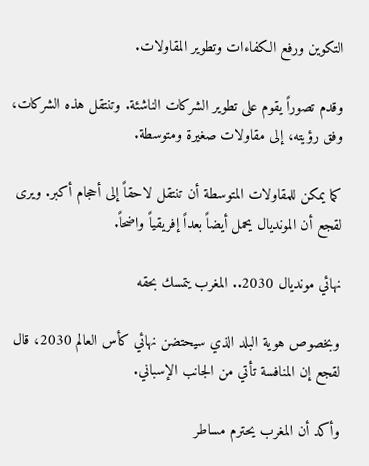التكوين ورفع الكفاءات وتطوير المقاولات.

وقدم تصوراً يقوم على تطوير الشركات الناشئة. وتنتقل هذه الشركات، وفق رؤيته، إلى مقاولات صغيرة ومتوسطة.

كما يمكن للمقاولات المتوسطة أن تنتقل لاحقاً إلى أحجام أكبر. ويرى لقجع أن المونديال يحمل أيضاً بعداً إفريقياً واضحاً.

نهائي مونديال 2030.. المغرب يتمسك بحقه

وبخصوص هوية البلد الذي سيحتضن نهائي كأس العالم 2030، قال لقجع إن المنافسة تأتي من الجانب الإسباني.

وأكد أن المغرب يحترم مساطر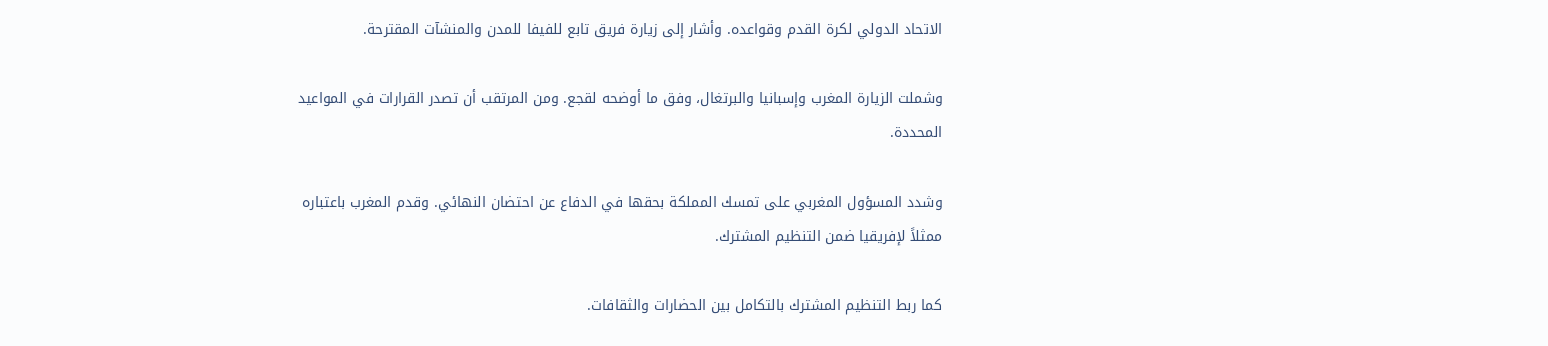الاتحاد الدولي لكرة القدم وقواعده. وأشار إلى زيارة فريق تابع للفيفا للمدن والمنشآت المقترحة.

وشملت الزيارة المغرب وإسبانيا والبرتغال، وفق ما أوضحه لقجع. ومن المرتقب أن تصدر القرارات في المواعيد المحددة.

وشدد المسؤول المغربي على تمسك المملكة بحقها في الدفاع عن احتضان النهائي. وقدم المغرب باعتباره ممثلاً لإفريقيا ضمن التنظيم المشترك.

كما ربط التنظيم المشترك بالتكامل بين الحضارات والثقافات.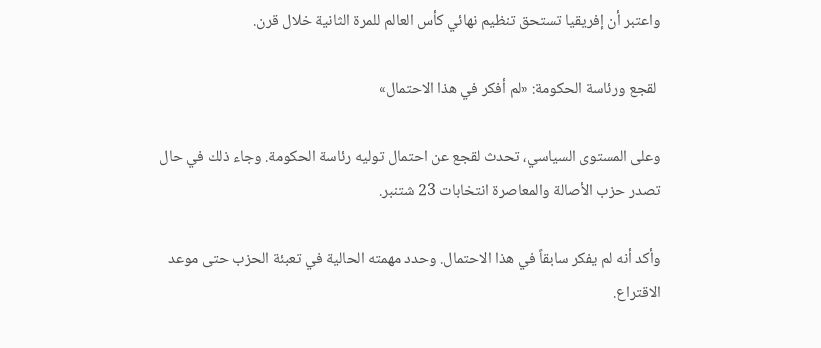واعتبر أن إفريقيا تستحق تنظيم نهائي كأس العالم للمرة الثانية خلال قرن.

 لقجع ورئاسة الحكومة: «لم أفكر في هذا الاحتمال»

وعلى المستوى السياسي، تحدث لقجع عن احتمال توليه رئاسة الحكومة. وجاء ذلك في حال تصدر حزب الأصالة والمعاصرة انتخابات 23 شتنبر.

وأكد أنه لم يفكر سابقاً في هذا الاحتمال. وحدد مهمته الحالية في تعبئة الحزب حتى موعد الاقتراع.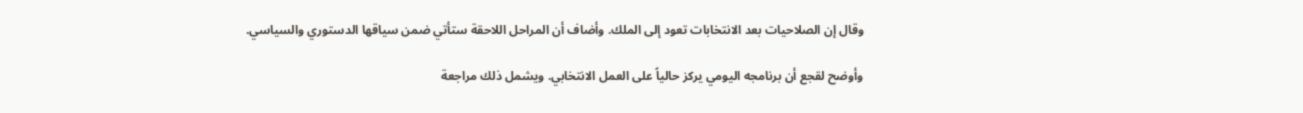وقال إن الصلاحيات بعد الانتخابات تعود إلى الملك. وأضاف أن المراحل اللاحقة ستأتي ضمن سياقها الدستوري والسياسي.

وأوضح لقجع أن برنامجه اليومي يركز حالياً على العمل الانتخابي. ويشمل ذلك مراجعة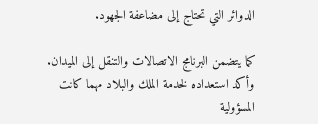الدوائر التي تحتاج إلى مضاعفة الجهود.

كما يتضمن البرنامج الاتصالات والتنقل إلى الميدان. وأكد استعداده لخدمة الملك والبلاد مهما كانت المسؤولية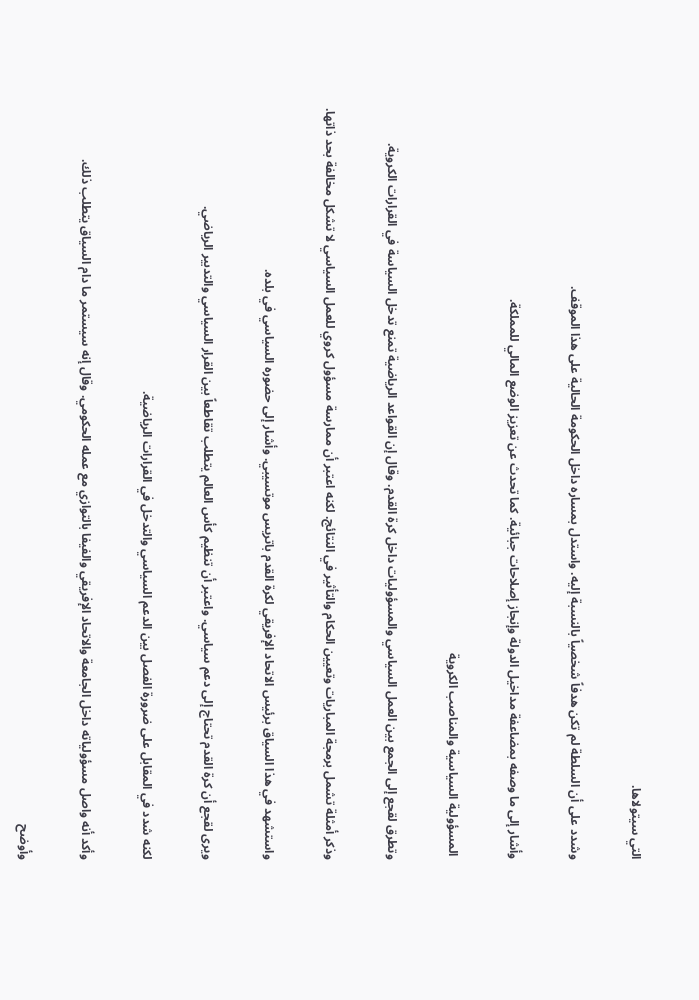التي سيتولاها.

وشدد على أن السلطة لم تكن هدفاً شخصياً بالنسبة إليه. واستدل بمساره داخل الحكومة الحالية على هذا الموقف.

وأشار إلى ما وصفه بمضاعفة مداخيل الدولة وإنجاز إصلاحات جبائية. كما تحدث عن تعزيز الوضع المالي للمملكة.

 المسؤولية السياسية والمناصب الكروية

وتطرق لقجع إلى الجمع بين العمل السياسي والمسؤوليات داخل كرة القدم. وقال إن القواعد الرياضية تمنع تدخل السياسة في القرارات الكروية.

وذكر أمثلة تشمل برمجة المباريات وتعيين الحكام والتأثير في النتائج. لكنه اعتبر أن ممارسة مسؤول كروي للعمل السياسي لا تشكل مخالفة بحد ذاتها.

واستشهد في هذا السياق برئيس الاتحاد الإفريقي لكرة القدم باتريس موتسيبي. وأشار إلى حضوره السياسي في بلده.

ويرى لقجع أن كرة القدم تحتاج إلى دعم سياسي. واعتبر أن تنظيم كأس العالم يتطلب تقاطعاً بين القرار السياسي والتدبير الرياضي.

لكنه شدد في المقابل على ضرورة الفصل بين الدعم السياسي والتدخل في القرارات الرياضية.

وأكد أنه واصل مسؤولياته داخل الجامعة والاتحاد الإفريقي والفيفا بالتوازي مع عمله الحكومي. وقال إنه سيستمر ما دام السياق يتطلب ذلك.

وأوضح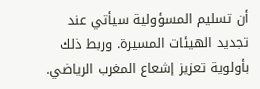أن تسليم المسؤولية سيأتي عند تجديد الهيئات المسيرة. وربط ذلك بأولوية تعزيز إشعاع المغرب الرياضي.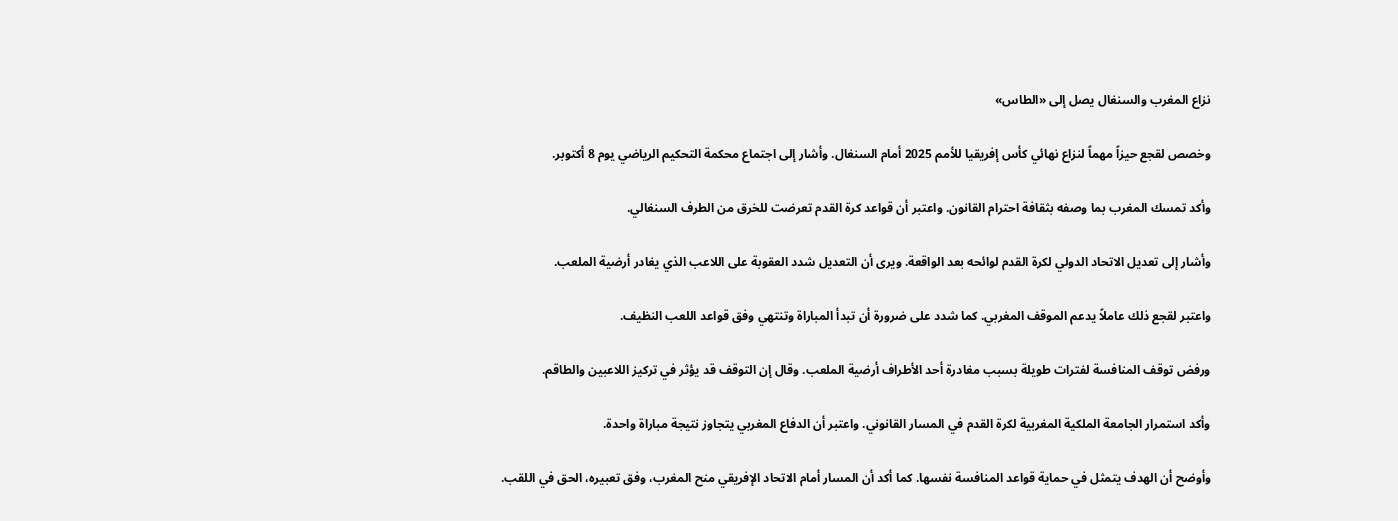نزاع المغرب والسنغال يصل إلى «الطاس»

وخصص لقجع حيزاً مهماً لنزاع نهائي كأس إفريقيا للأمم 2025 أمام السنغال. وأشار إلى اجتماع محكمة التحكيم الرياضي يوم 8 أكتوبر.

وأكد تمسك المغرب بما وصفه بثقافة احترام القانون. واعتبر أن قواعد كرة القدم تعرضت للخرق من الطرف السنغالي.

وأشار إلى تعديل الاتحاد الدولي لكرة القدم لوائحه بعد الواقعة. ويرى أن التعديل شدد العقوبة على اللاعب الذي يغادر أرضية الملعب.

واعتبر لقجع ذلك عاملاً يدعم الموقف المغربي. كما شدد على ضرورة أن تبدأ المباراة وتنتهي وفق قواعد اللعب النظيف.

ورفض توقف المنافسة لفترات طويلة بسبب مغادرة أحد الأطراف أرضية الملعب. وقال إن التوقف قد يؤثر في تركيز اللاعبين والطاقم.

وأكد استمرار الجامعة الملكية المغربية لكرة القدم في المسار القانوني. واعتبر أن الدفاع المغربي يتجاوز نتيجة مباراة واحدة.

وأوضح أن الهدف يتمثل في حماية قواعد المنافسة نفسها. كما أكد أن المسار أمام الاتحاد الإفريقي منح المغرب، وفق تعبيره، الحق في اللقب.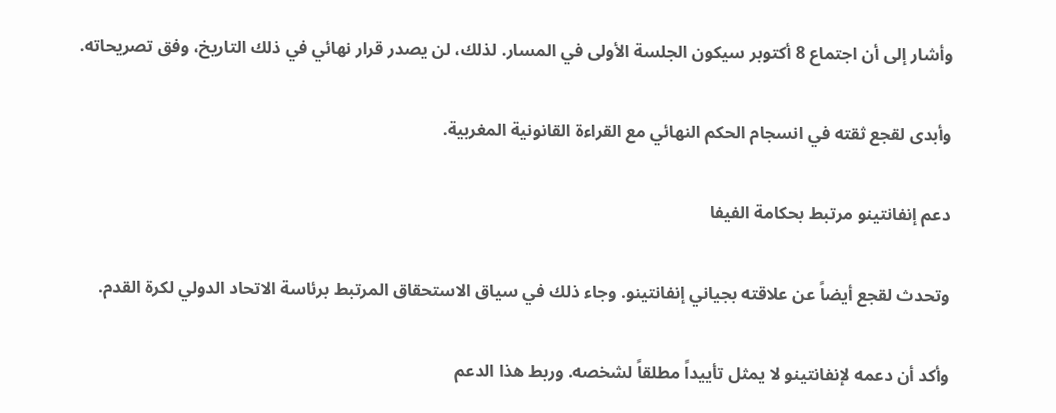وأشار إلى أن اجتماع 8 أكتوبر سيكون الجلسة الأولى في المسار. لذلك، لن يصدر قرار نهائي في ذلك التاريخ، وفق تصريحاته.

وأبدى لقجع ثقته في انسجام الحكم النهائي مع القراءة القانونية المغربية.

دعم إنفانتينو مرتبط بحكامة الفيفا

وتحدث لقجع أيضاً عن علاقته بجياني إنفانتينو. وجاء ذلك في سياق الاستحقاق المرتبط برئاسة الاتحاد الدولي لكرة القدم.

وأكد أن دعمه لإنفانتينو لا يمثل تأييداً مطلقاً لشخصه. وربط هذا الدعم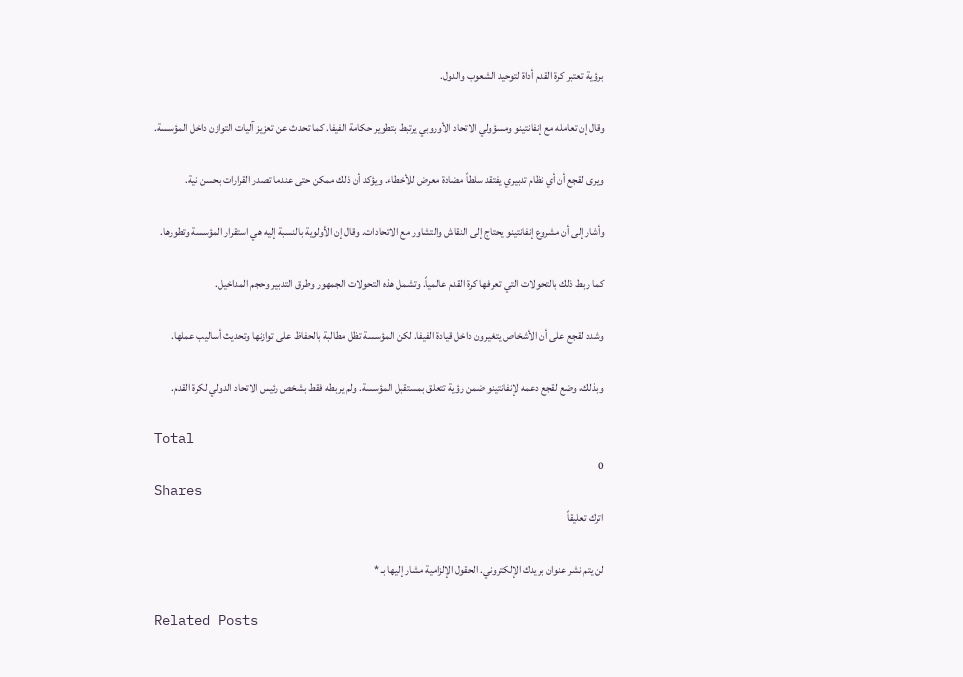برؤية تعتبر كرة القدم أداة لتوحيد الشعوب والدول.

وقال إن تعامله مع إنفانتينو ومسؤولي الاتحاد الأوروبي يرتبط بتطوير حكامة الفيفا. كما تحدث عن تعزيز آليات التوازن داخل المؤسسة.

ويرى لقجع أن أي نظام تدبيري يفتقد سلطاً مضادة معرض للأخطاء. ويؤكد أن ذلك ممكن حتى عندما تصدر القرارات بحسن نية.

وأشار إلى أن مشروع إنفانتينو يحتاج إلى النقاش والتشاور مع الاتحادات. وقال إن الأولوية بالنسبة إليه هي استقرار المؤسسة وتطورها.

كما ربط ذلك بالتحولات التي تعرفها كرة القدم عالمياً. وتشمل هذه التحولات الجمهور وطرق التدبير وحجم المداخيل.

وشدد لقجع على أن الأشخاص يتغيرون داخل قيادة الفيفا. لكن المؤسسة تظل مطالبة بالحفاظ على توازنها وتحديث أساليب عملها.

وبذلك، وضع لقجع دعمه لإنفانتينو ضمن رؤية تتعلق بمستقبل المؤسسة. ولم يربطه فقط بشخص رئيس الاتحاد الدولي لكرة القدم.

Total
0
Shares
اترك تعليقاً

لن يتم نشر عنوان بريدك الإلكتروني. الحقول الإلزامية مشار إليها بـ *

Related Posts